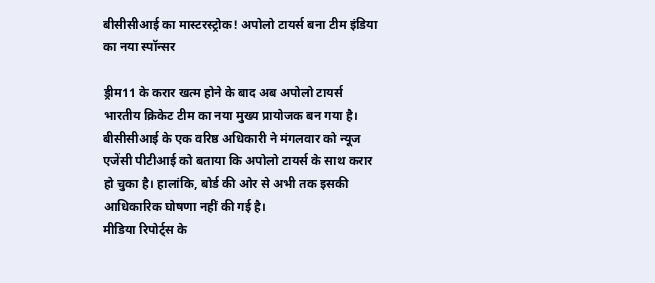बीसीसीआई का मास्टरस्ट्रोक! अपोलो टायर्स बना टीम इंडिया का नया स्पॉन्सर

ड्रीम11 के करार खत्म होने के बाद अब अपोलो टायर्स भारतीय क्रिकेट टीम का नया मुख्य प्रायोजक बन गया है। बीसीसीआई के एक वरिष्ठ अधिकारी ने मंगलवार को न्यूज एजेंसी पीटीआई को बताया कि अपोलो टायर्स के साथ करार हो चुका है। हालांकि, बोर्ड की ओर से अभी तक इसकी आधिकारिक घोषणा नहीं की गई है।
मीडिया रिपोर्ट्स के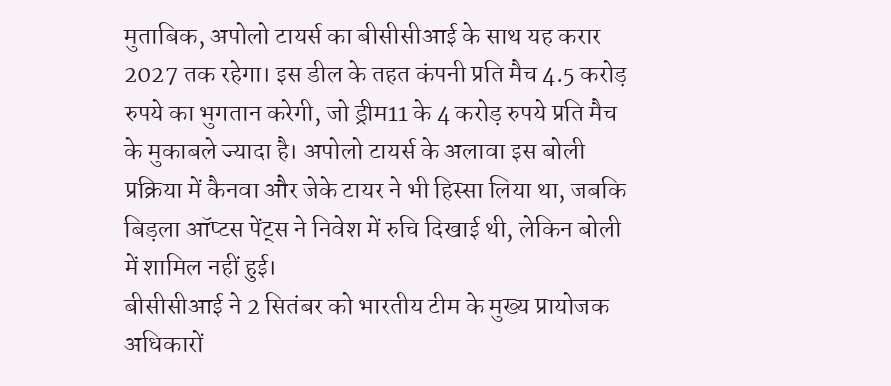मुताबिक, अपोलो टायर्स का बीसीसीआई के साथ यह करार 2027 तक रहेगा। इस डील के तहत कंपनी प्रति मैच 4.5 करोड़ रुपये का भुगतान करेगी, जो ड्रीम11 के 4 करोड़ रुपये प्रति मैच के मुकाबले ज्यादा है। अपोलो टायर्स के अलावा इस बोली प्रक्रिया में कैनवा और जेके टायर ने भी हिस्सा लिया था, जबकि बिड़ला ऑप्टस पेंट्स ने निवेश में रुचि दिखाई थी, लेकिन बोली में शामिल नहीं हुई।
बीसीसीआई ने 2 सितंबर को भारतीय टीम के मुख्य प्रायोजक अधिकारों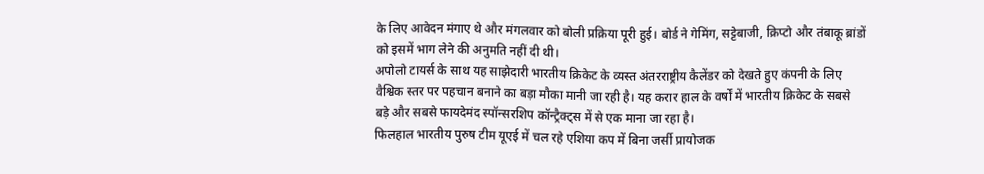के लिए आवेदन मंगाए थे और मंगलवार को बोली प्रक्रिया पूरी हुई। बोर्ड ने गेमिंग, सट्टेबाजी, क्रिप्टो और तंबाकू ब्रांडों को इसमें भाग लेने की अनुमति नहीं दी थी।
अपोलो टायर्स के साथ यह साझेदारी भारतीय क्रिकेट के व्यस्त अंतरराष्ट्रीय कैलेंडर को देखते हुए कंपनी के लिए वैश्विक स्तर पर पहचान बनाने का बड़ा मौका मानी जा रही है। यह करार हाल के वर्षों में भारतीय क्रिकेट के सबसे बड़े और सबसे फायदेमंद स्पॉन्सरशिप कॉन्ट्रैक्ट्स में से एक माना जा रहा है।
फिलहाल भारतीय पुरुष टीम यूएई में चल रहे एशिया कप में बिना जर्सी प्रायोजक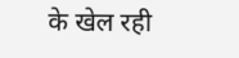के खेल रही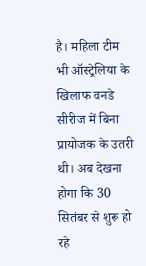है। महिला टीम भी ऑस्ट्रेलिया के खिलाफ वनडे सीरीज में बिना प्रायोजक के उतरी थी। अब देखना होगा कि 30 सितंबर से शुरू हो रहे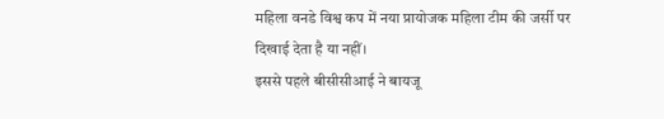महिला वनडे विश्व कप में नया प्रायोजक महिला टीम की जर्सी पर दिखाई देता है या नहीं।
इससे पहले बीसीसीआई ने बायजू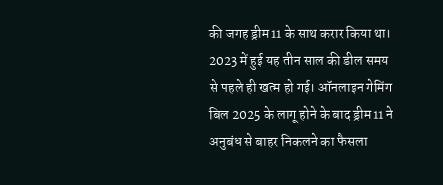की जगह ड्रीम11 के साथ करार किया था। 2023 में हुई यह तीन साल की डील समय से पहले ही खत्म हो गई। ऑनलाइन गेमिंग बिल 2025 के लागू होने के बाद ड्रीम11 ने अनुबंध से बाहर निकलने का फैसला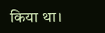किया था।